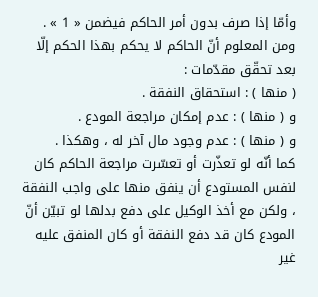وأمّا إذا صرف بدون أمر الحاكم فيضمن « 1 » .
ومن المعلوم أنّ الحاكم لا يحكم بهذا الحكم إلّا بعد تحقّق مقدّمات :
( منها ) : استحقاق النفقة .
و ( منها ) : عدم إمكان مراجعة المودع .
و ( منها ) : عدم وجود مال آخر له ، وهكذا .
كما أنّه لو تعذّرت أو تعسّرت مراجعة الحاكم كان لنفس المستودع أن ينفق منها على واجب النفقة ، ولكن مع أخذ الوكيل على دفع بدلها لو تبيّن أنّ المودع كان قد دفع النفقة أو كان المنفق عليه غير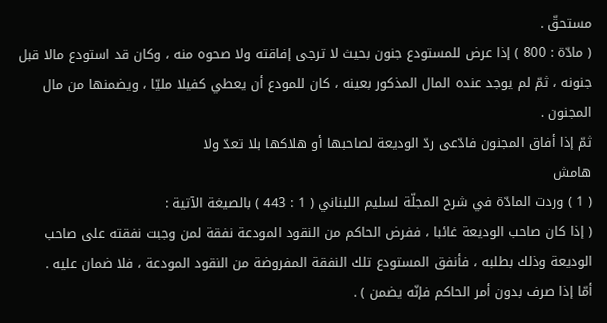مستحقّ .
( مادّة : 800 ) إذا عرض للمستودع جنون بحيث لا ترجى إفاقته ولا صحوه منه ، وكان قد استودع مالا قبل جنونه ، ثمّ لم يوجد عنده المال المذكور بعينه ، كان للمودع أن يعطي كفيلا مليّا ، ويضمنها من مال المجنون .
ثمّ إذا أفاق المجنون فادّعى ردّ الوديعة لصاحبها أو هلاكها بلا تعدّ ولا
هامش
( 1 ) وردت المادّة في شرح المجلّة لسليم اللبناني ( 1 : 443 ) بالصيغة الآتية :
( إذا كان صاحب الوديعة غائبا ، ففرض الحاكم من النقود المودعة نفقة لمن وجبت نفقته على صاحب الوديعة وذلك بطلبه ، فأنفق المستودع تلك النفقة المفروضة من النقود المودعة ، فلا ضمان عليه .
أمّا إذا صرف بدون أمر الحاكم فإنّه يضمن ) .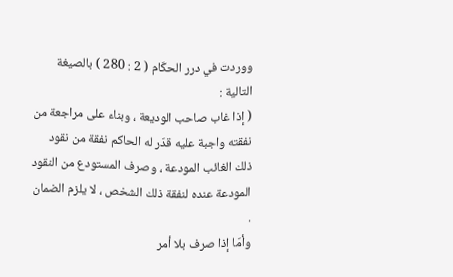ووردت في درر الحكّام ( 2 : 280 ) بالصيغة التالية :
( إذا غاب صاحب الوديعة ، وبناء على مراجعة من نفقته واجبة عليه قدّر له الحاكم نفقة من نقود ذلك الغائب المودعة ، وصرف المستودع من النقود المودعة عنده لنفقة ذلك الشخص ، لا يلزم الضمان .
وأمّا إذا صرف بلا أمر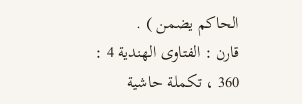الحاكم يضمن ) .
قارن : الفتاوى الهندية 4 : 360 ، تكملة حاشية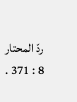ردّ المحتار 8 : 371 .